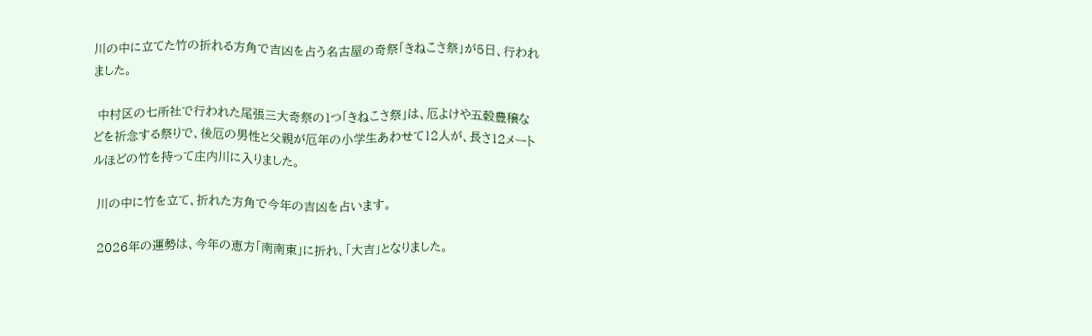川の中に立てた竹の折れる方角で吉凶を占う名古屋の奇祭「きねこさ祭」が5日、行われました。

 中村区の七所社で行われた尾張三大奇祭の1つ「きねこさ祭」は、厄よけや五穀豊穣などを祈念する祭りで、後厄の男性と父親が厄年の小学生あわせて12人が、長さ12メートルほどの竹を持って庄内川に入りました。

 川の中に竹を立て、折れた方角で今年の吉凶を占います。

 2026年の運勢は、今年の恵方「南南東」に折れ、「大吉」となりました。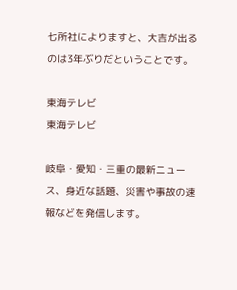七所社によりますと、大吉が出るのは3年ぶりだということです。

東海テレビ
東海テレビ

岐阜・愛知・三重の最新ニュース、身近な話題、災害や事故の速報などを発信します。